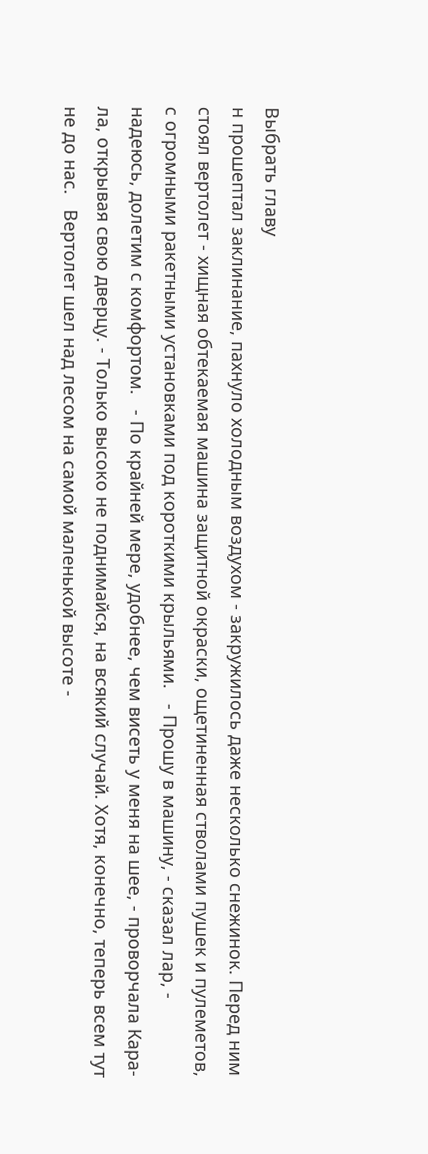Выбрать главу
н прошептал заклинание, пахнуло холодным воздухом - закружилось даже несколько снежинок. Перед ним стоял вертолет - хищная обтекаемая машина защитной окраски, ощетиненная стволами пушек и пулеметов, с огромными ракетными установками под короткими крыльями.   - Прошу в машину, - сказал лар, - надеюсь, долетим с комфортом.   - По крайней мере, удобнее, чем висеть у меня на шее, - проворчала Кара-ла, открывая свою дверцу. - Только высоко не поднимайся, на всякий случай. Хотя, конечно, теперь всем тут не до нас.   Вертолет шел над лесом на самой маленькой высоте -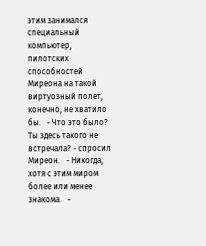этим занимался специальный компьютер, пилотских способностей Миреона на такой виртуозный полет, конечно, не хватило бы.   - Что это было? Ты здесь такого не встречала? - спросил Миреон.   - Никогда, хотя с этим миром более или менее знакома.   -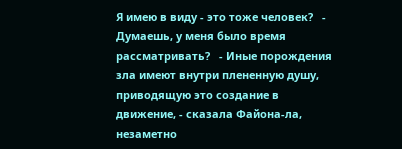Я имею в виду - это тоже человек?   - Думаешь, у меня было время рассматривать?   - Иные порождения зла имеют внутри плененную душу, приводящую это создание в движение, - сказала Файона-ла, незаметно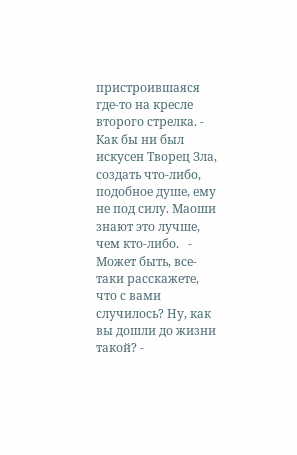пристроившаяся где-то на кресле второго стрелка. - Как бы ни был искусен Творец Зла, создать что-либо, подобное душе, ему не под силу. Маоши знают это лучше, чем кто-либо.   - Может быть, все-таки расскажете, что с вами случилось? Ну, как вы дошли до жизни такой? -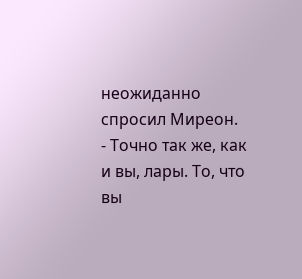неожиданно спросил Миреон.   - Точно так же, как и вы, лары. То, что вы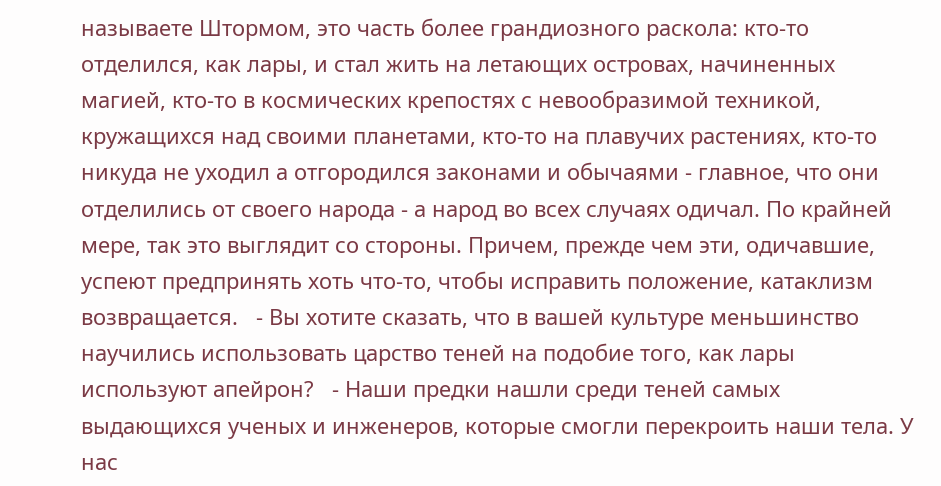называете Штормом, это часть более грандиозного раскола: кто-то отделился, как лары, и стал жить на летающих островах, начиненных магией, кто-то в космических крепостях с невообразимой техникой, кружащихся над своими планетами, кто-то на плавучих растениях, кто-то никуда не уходил а отгородился законами и обычаями - главное, что они отделились от своего народа - а народ во всех случаях одичал. По крайней мере, так это выглядит со стороны. Причем, прежде чем эти, одичавшие, успеют предпринять хоть что-то, чтобы исправить положение, катаклизм возвращается.   - Вы хотите сказать, что в вашей культуре меньшинство научились использовать царство теней на подобие того, как лары используют апейрон?   - Наши предки нашли среди теней самых выдающихся ученых и инженеров, которые смогли перекроить наши тела. У нас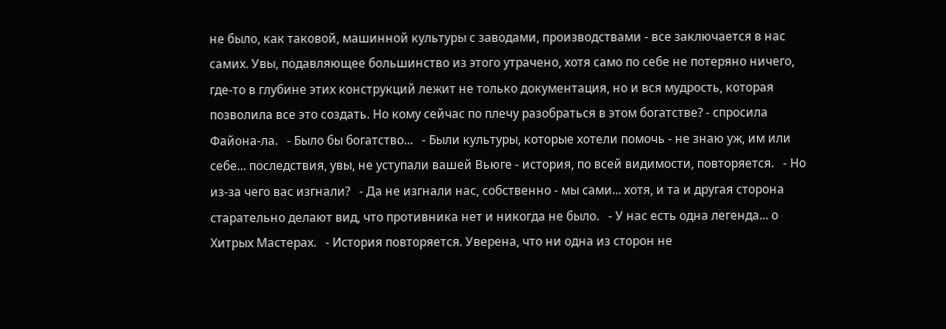не было, как таковой, машинной культуры с заводами, производствами - все заключается в нас самих. Увы, подавляющее большинство из этого утрачено, хотя само по себе не потеряно ничего, где-то в глубине этих конструкций лежит не только документация, но и вся мудрость, которая позволила все это создать. Но кому сейчас по плечу разобраться в этом богатстве? - спросила Файона-ла.   - Было бы богатство...   - Были культуры, которые хотели помочь - не знаю уж, им или себе... последствия, увы, не уступали вашей Вьюге - история, по всей видимости, повторяется.   - Но из-за чего вас изгнали?   - Да не изгнали нас, собственно - мы сами... хотя, и та и другая сторона старательно делают вид, что противника нет и никогда не было.   - У нас есть одна легенда... о Хитрых Мастерах.   - История повторяется. Уверена, что ни одна из сторон не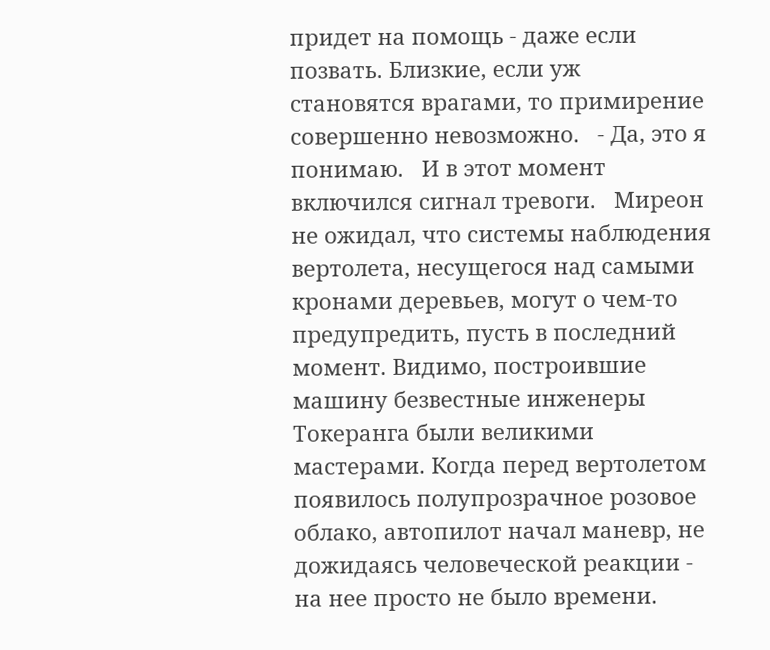придет на помощь - даже если позвать. Близкие, если уж становятся врагами, то примирение совершенно невозможно.   - Да, это я понимаю.   И в этот момент включился сигнал тревоги.   Миреон не ожидал, что системы наблюдения вертолета, несущегося над самыми кронами деревьев, могут о чем-то предупредить, пусть в последний момент. Видимо, построившие машину безвестные инженеры Токеранга были великими мастерами. Когда перед вертолетом появилось полупрозрачное розовое облако, автопилот начал маневр, не дожидаясь человеческой реакции - на нее просто не было времени.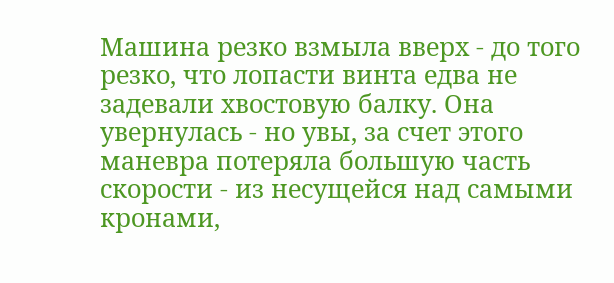Машина резко взмыла вверх - до того резко, что лопасти винта едва не задевали хвостовую балку. Она увернулась - но увы, за счет этого маневра потеряла большую часть скорости - из несущейся над самыми кронами,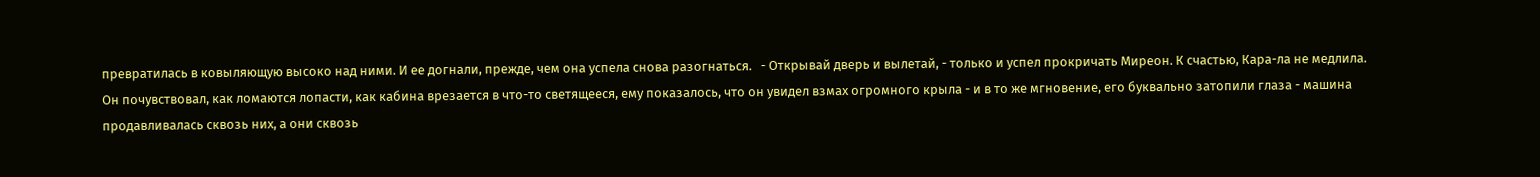превратилась в ковыляющую высоко над ними. И ее догнали, прежде, чем она успела снова разогнаться.   - Открывай дверь и вылетай, - только и успел прокричать Миреон. К счастью, Кара-ла не медлила.   Он почувствовал, как ломаются лопасти, как кабина врезается в что-то светящееся, ему показалось, что он увидел взмах огромного крыла - и в то же мгновение, его буквально затопили глаза - машина продавливалась сквозь них, а они сквозь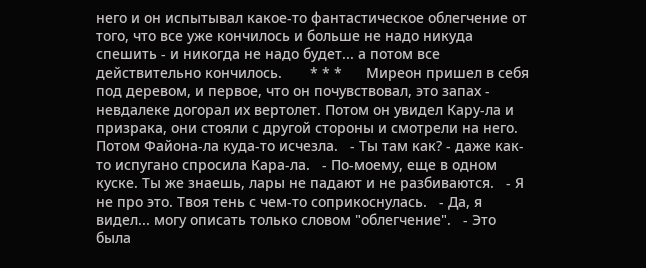него и он испытывал какое-то фантастическое облегчение от того, что все уже кончилось и больше не надо никуда спешить - и никогда не надо будет... а потом все действительно кончилось.       * * *      Миреон пришел в себя под деревом, и первое, что он почувствовал, это запах - невдалеке догорал их вертолет. Потом он увидел Кару-ла и призрака, они стояли с другой стороны и смотрели на него. Потом Файона-ла куда-то исчезла.   - Ты там как? - даже как-то испугано спросила Кара-ла.   - По-моему, еще в одном куске. Ты же знаешь, лары не падают и не разбиваются.   - Я не про это. Твоя тень с чем-то соприкоснулась.   - Да, я видел... могу описать только словом "облегчение".   - Это была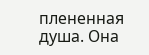плененная душа. Она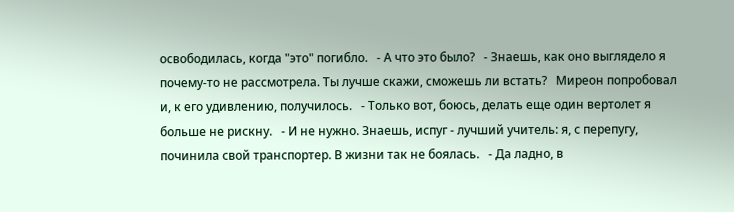освободилась, когда "это" погибло.   - А что это было?   - Знаешь, как оно выглядело я почему-то не рассмотрела. Ты лучше скажи, сможешь ли встать?   Миреон попробовал и, к его удивлению, получилось.   - Только вот, боюсь, делать еще один вертолет я больше не рискну.   - И не нужно. Знаешь, испуг - лучший учитель: я, с перепугу, починила свой транспортер. В жизни так не боялась.   - Да ладно, в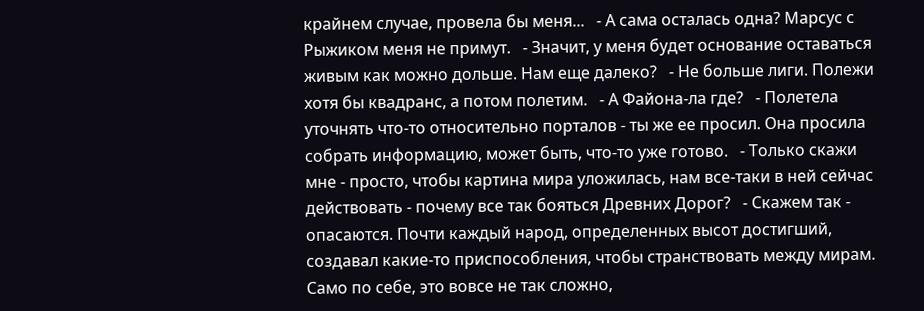крайнем случае, провела бы меня...   - А сама осталась одна? Марсус с Рыжиком меня не примут.   - Значит, у меня будет основание оставаться живым как можно дольше. Нам еще далеко?   - Не больше лиги. Полежи хотя бы квадранс, а потом полетим.   - А Файона-ла где?   - Полетела уточнять что-то относительно порталов - ты же ее просил. Она просила собрать информацию, может быть, что-то уже готово.   - Только скажи мне - просто, чтобы картина мира уложилась, нам все-таки в ней сейчас действовать - почему все так бояться Древних Дорог?   - Скажем так - опасаются. Почти каждый народ, определенных высот достигший, создавал какие-то приспособления, чтобы странствовать между мирам. Само по себе, это вовсе не так сложно,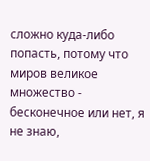сложно куда-либо попасть, потому что миров великое множество - бесконечное или нет, я не знаю,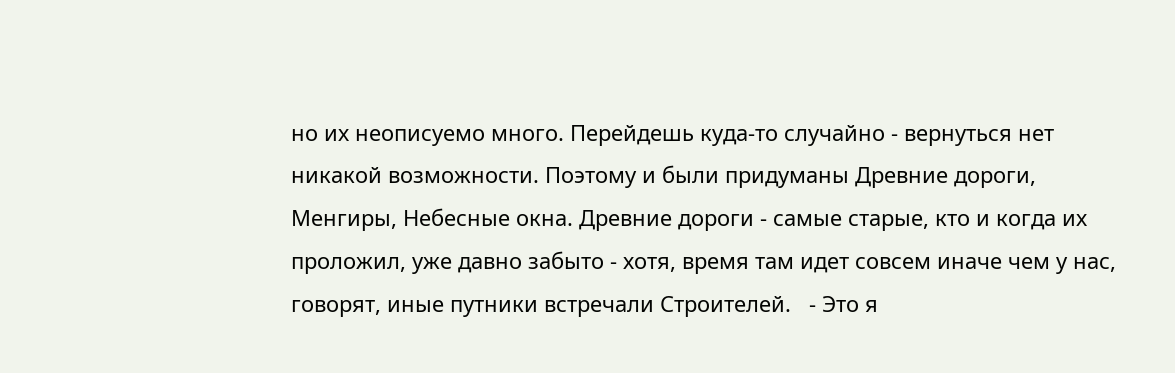но их неописуемо много. Перейдешь куда-то случайно - вернуться нет никакой возможности. Поэтому и были придуманы Древние дороги, Менгиры, Небесные окна. Древние дороги - самые старые, кто и когда их проложил, уже давно забыто - хотя, время там идет совсем иначе чем у нас, говорят, иные путники встречали Строителей.   - Это я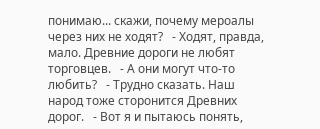понимаю... скажи, почему мероалы через них не ходят?   - Ходят, правда, мало. Древние дороги не любят торговцев.   - А они могут что-то любить?   - Трудно сказать. Наш народ тоже сторонится Древних дорог.   - Вот я и пытаюсь понять,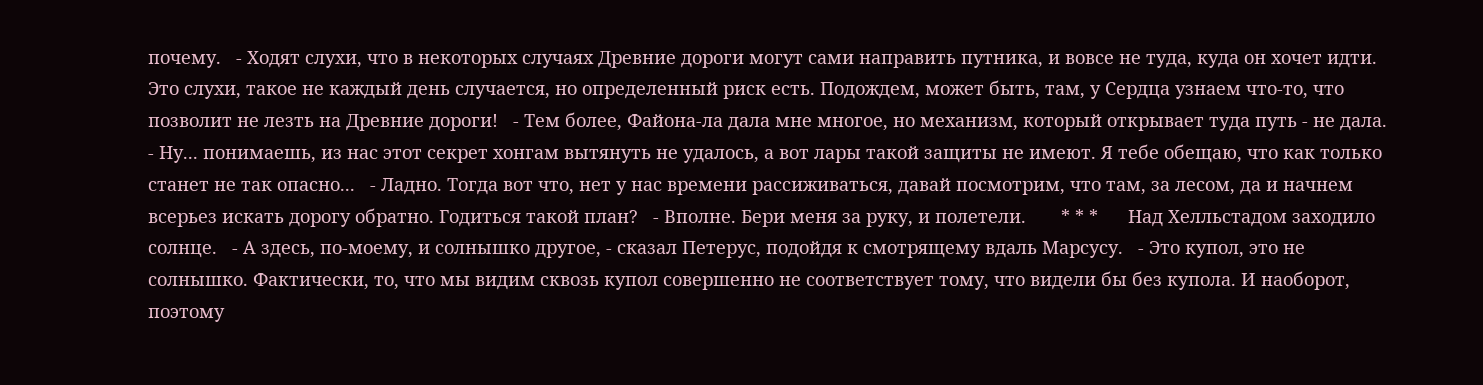почему.   - Ходят слухи, что в некоторых случаях Древние дороги могут сами направить путника, и вовсе не туда, куда он хочет идти. Это слухи, такое не каждый день случается, но определенный риск есть. Подождем, может быть, там, у Сердца узнаем что-то, что позволит не лезть на Древние дороги!   - Тем более, Файона-ла дала мне многое, но механизм, который открывает туда путь - не дала.   - Ну... понимаешь, из нас этот секрет хонгам вытянуть не удалось, а вот лары такой защиты не имеют. Я тебе обещаю, что как только станет не так опасно...   - Ладно. Тогда вот что, нет у нас времени рассиживаться, давай посмотрим, что там, за лесом, да и начнем всерьез искать дорогу обратно. Годиться такой план?   - Вполне. Бери меня за руку, и полетели.       * * *      Над Хелльстадом заходило солнце.   - А здесь, по-моему, и солнышко другое, - сказал Петерус, подойдя к смотрящему вдаль Марсусу.   - Это купол, это не солнышко. Фактически, то, что мы видим сквозь купол совершенно не соответствует тому, что видели бы без купола. И наоборот, поэтому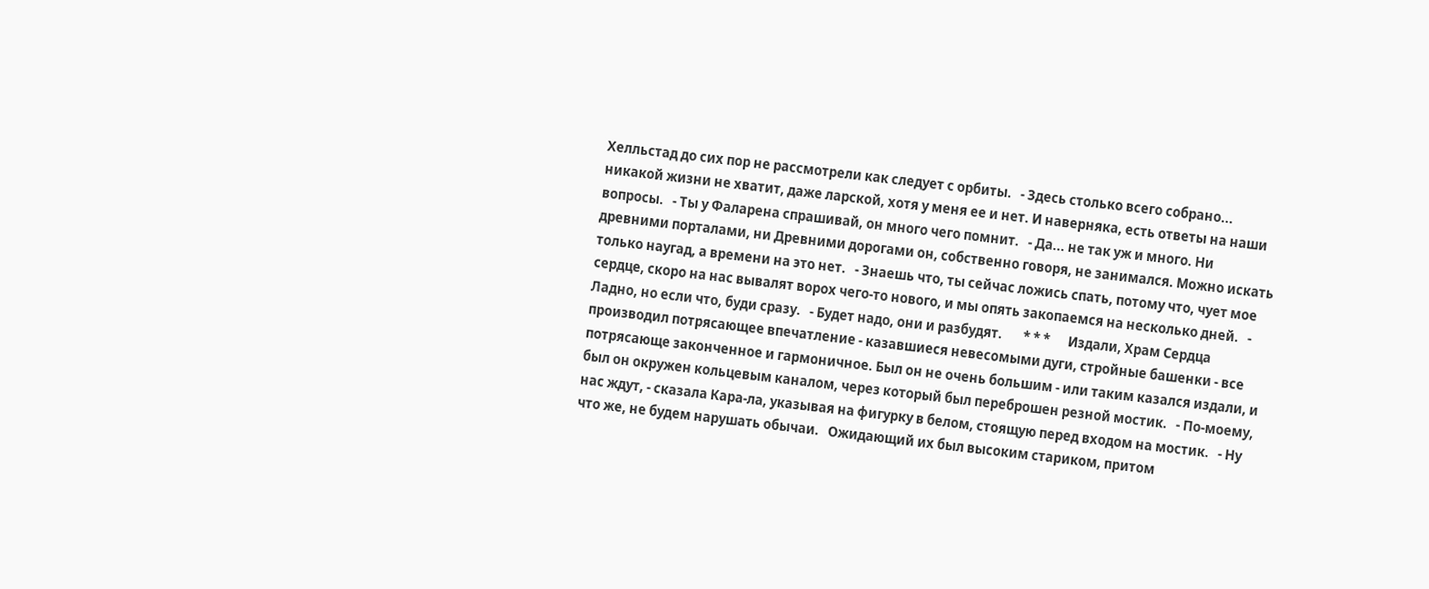Хелльстад до сих пор не рассмотрели как следует с орбиты.   - Здесь столько всего собрано... никакой жизни не хватит, даже ларской, хотя у меня ее и нет. И наверняка, есть ответы на наши вопросы.   - Ты у Фаларена спрашивай, он много чего помнит.   - Да... не так уж и много. Ни древними порталами, ни Древними дорогами он, собственно говоря, не занимался. Можно искать только наугад, а времени на это нет.   - Знаешь что, ты сейчас ложись спать, потому что, чует мое сердце, скоро на нас вывалят ворох чего-то нового, и мы опять закопаемся на несколько дней.   - Ладно, но если что, буди сразу.   - Будет надо, они и разбудят.       * * *      Издали, Храм Сердца производил потрясающее впечатление - казавшиеся невесомыми дуги, стройные башенки - все потрясающе законченное и гармоничное. Был он не очень большим - или таким казался издали, и был он окружен кольцевым каналом, через который был переброшен резной мостик.   - По-моему, нас ждут, - сказала Кара-ла, указывая на фигурку в белом, стоящую перед входом на мостик.   - Ну что же, не будем нарушать обычаи.   Ожидающий их был высоким стариком, притом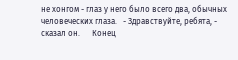не хонгом - глаз у него было всего два, обычных человеческих глаза.   - Здравствуйте, ребята, - сказал он.      Конец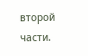второй части.